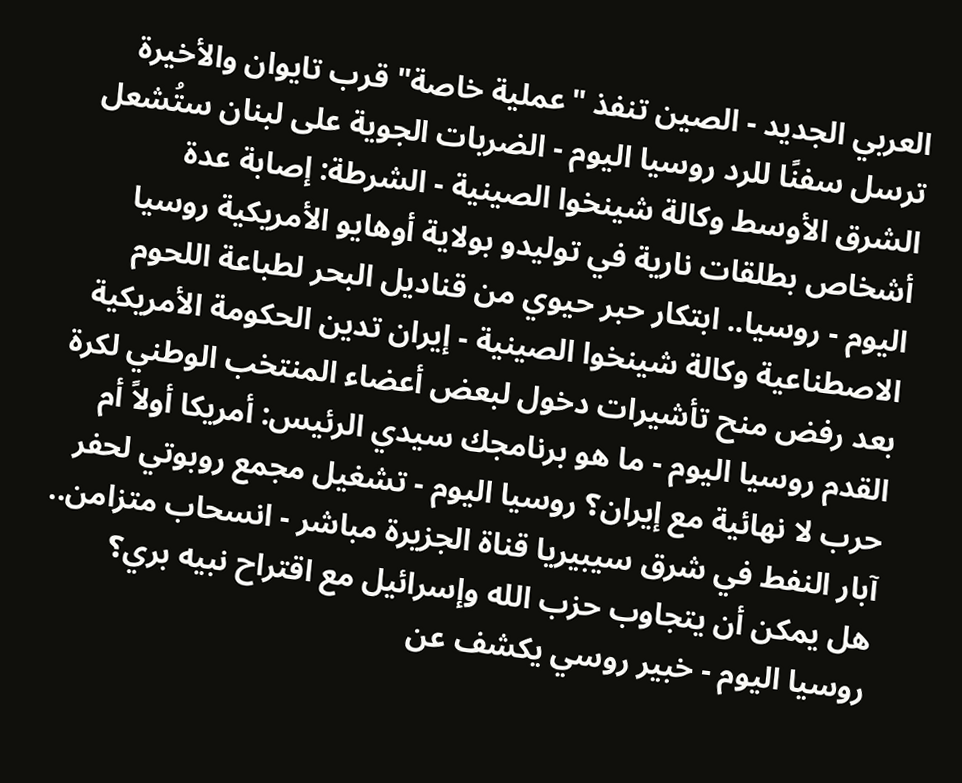العربي الجديد - الصين تنفذ "عملية خاصة" قرب تايوان والأخيرة ترسل سفنًا للرد روسيا اليوم - الضربات الجوية على لبنان ستُشعل الشرق الأوسط وكالة شينخوا الصينية - الشرطة: إصابة عدة أشخاص بطلقات نارية في توليدو بولاية أوهايو الأمريكية روسيا اليوم - روسيا.. ابتكار حبر حيوي من قناديل البحر لطباعة اللحوم الاصطناعية وكالة شينخوا الصينية - إيران تدين الحكومة الأمريكية بعد رفض منح تأشيرات دخول لبعض أعضاء المنتخب الوطني لكرة القدم روسيا اليوم - ما هو برنامجك سيدي الرئيس: أمريكا أولاً أم حرب لا نهائية مع إيران؟ روسيا اليوم - تشغيل مجمع روبوتي لحفر آبار النفط في شرق سيبيريا قناة الجزيرة مباشر - انسحاب متزامن.. هل يمكن أن يتجاوب حزب الله وإسرائيل مع اقتراح نبيه بري؟ روسيا اليوم - خبير روسي يكشف عن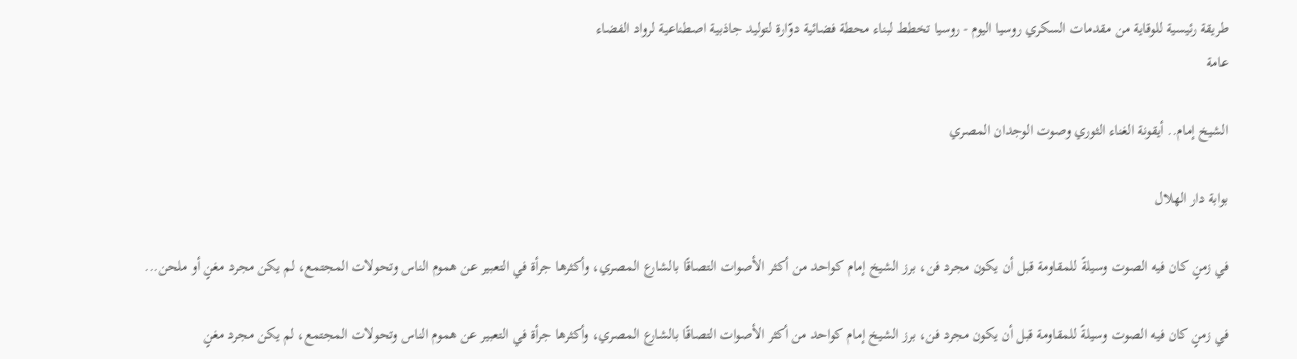طريقة رئيسية للوقاية من مقدمات السكري روسيا اليوم - روسيا تخطط لبناء محطة فضائية دوّارة لتوليد جاذبية اصطناعية لرواد الفضاء
عامة

الشيخ إمام.. أيقونة الغناء الثوري وصوت الوجدان المصري

بوابة دار الهلال

في زمنٍ كان فيه الصوت وسيلةً للمقاومة قبل أن يكون مجرد فن، برز الشيخ إمام كواحد من أكثر الأصوات التصاقًا بالشارع المصري، وأكثرها جرأة في التعبير عن هموم الناس وتحولات المجتمع، لم يكن مجرد مغنٍ أو ملحن...

في زمنٍ كان فيه الصوت وسيلةً للمقاومة قبل أن يكون مجرد فن، برز الشيخ إمام كواحد من أكثر الأصوات التصاقًا بالشارع المصري، وأكثرها جرأة في التعبير عن هموم الناس وتحولات المجتمع، لم يكن مجرد مغنٍ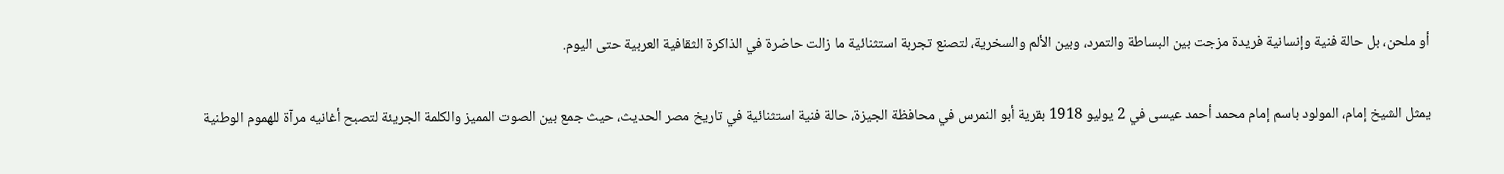أو ملحن، بل حالة فنية وإنسانية فريدة مزجت بين البساطة والتمرد، وبين الألم والسخرية، لتصنع تجربة استثنائية ما زالت حاضرة في الذاكرة الثقافية العربية حتى اليوم.

يمثل الشيخ إمام، المولود باسم إمام محمد أحمد عيسى في 2 يوليو 1918 بقرية أبو النمرس في محافظة الجيزة، حالة فنية استثنائية في تاريخ مصر الحديث، حيث جمع بين الصوت المميز والكلمة الجريئة لتصبح أغانيه مرآة للهموم الوطنية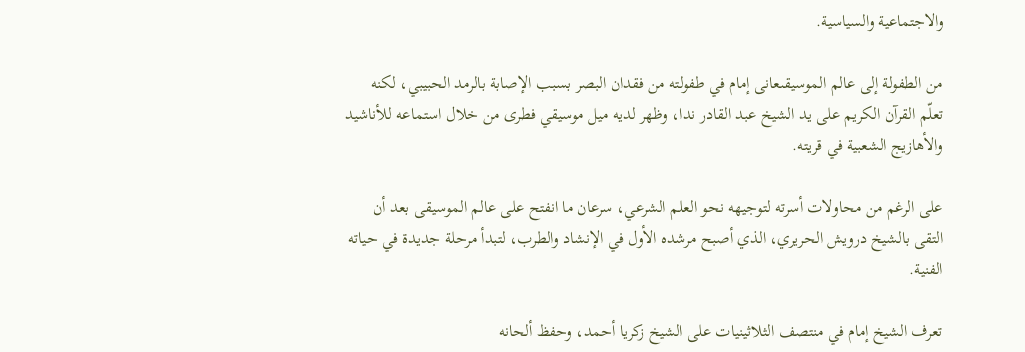والاجتماعية والسياسية.

من الطفولة إلى عالم الموسيقىعانى إمام في طفولته من فقدان البصر بسبب الإصابة بالرمد الحبيبي، لكنه تعلّم القرآن الكريم على يد الشيخ عبد القادر ندا، وظهر لديه ميل موسيقي فطرى من خلال استماعه للأناشيد والأهازيج الشعبية في قريته.

على الرغم من محاولات أسرته لتوجيهه نحو العلم الشرعي، سرعان ما انفتح على عالم الموسيقى بعد أن التقى بالشيخ درويش الحريري، الذي أصبح مرشده الأول في الإنشاد والطرب، لتبدأ مرحلة جديدة في حياته الفنية.

تعرف الشيخ إمام في منتصف الثلاثينيات على الشيخ زكريا أحمد، وحفظ ألحانه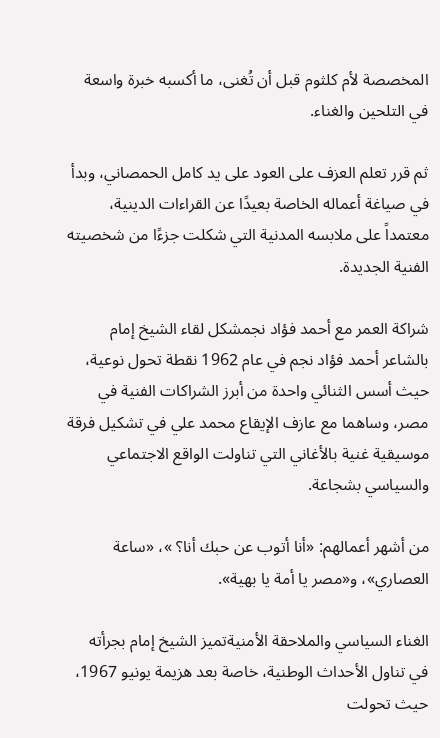المخصصة لأم كلثوم قبل أن تُغنى، ما أكسبه خبرة واسعة في التلحين والغناء.

ثم قرر تعلم العزف على العود على يد كامل الحمصاني، وبدأ في صياغة أعماله الخاصة بعيدًا عن القراءات الدينية، معتمداً على ملابسه المدنية التي شكلت جزءًا من شخصيته الفنية الجديدة.

شراكة العمر مع أحمد فؤاد نجمشكل لقاء الشيخ إمام بالشاعر أحمد فؤاد نجم في عام 1962 نقطة تحول نوعية، حيث أسس الثنائي واحدة من أبرز الشراكات الفنية في مصر، وساهما مع عازف الإيقاع محمد علي في تشكيل فرقة موسيقية غنية بالأغاني التي تناولت الواقع الاجتماعي والسياسي بشجاعة.

من أشهر أعمالهم: «أنا أتوب عن حبك أنا؟ »، «ساعة العصاري»، و«مصر يا أمة يا بهية».

الغناء السياسي والملاحقة الأمنيةتميز الشيخ إمام بجرأته في تناول الأحداث الوطنية، خاصة بعد هزيمة يونيو 1967، حيث تحولت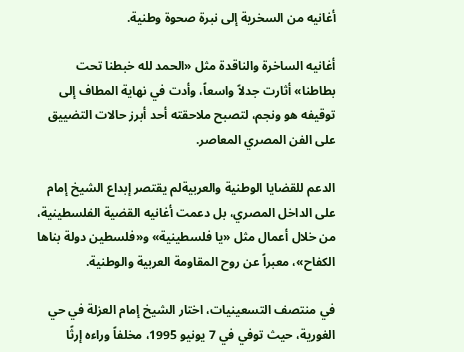أغانيه من السخرية إلى نبرة صحوة وطنية.

أغانيه الساخرة والناقدة مثل «الحمد لله خبطنا تحت بطاطنا» أثارت جدلاً واسعاً، وأدت في نهاية المطاف إلى توقيفه هو ونجم، لتصبح ملاحقته أحد أبرز حالات التضييق على الفن المصري المعاصر.

الدعم للقضايا الوطنية والعربيةلم يقتصر إبداع الشيخ إمام على الداخل المصري، بل دعمت أغانيه القضية الفلسطينية، من خلال أعمال مثل «يا فلسطينية» و«فلسطين دولة بناها الكفاح»، معبراً عن روح المقاومة العربية والوطنية.

في منتصف التسعينيات، اختار الشيخ إمام العزلة في حي الغورية، حيث توفي في 7 يونيو 1995، مخلفاً وراءه إرثًا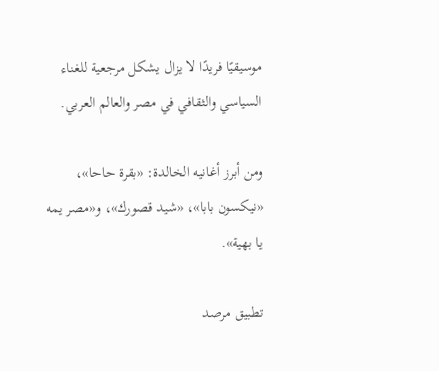موسيقيًا فريدًا لا يزال يشكل مرجعية للغناء السياسي والثقافي في مصر والعالم العربي.

ومن أبرز أغانيه الخالدة: «بقرة حاحا»، «نيكسون بابا»، «شيد قصورك»، و«مصر يمه يا بهية».

تطبيق مرصد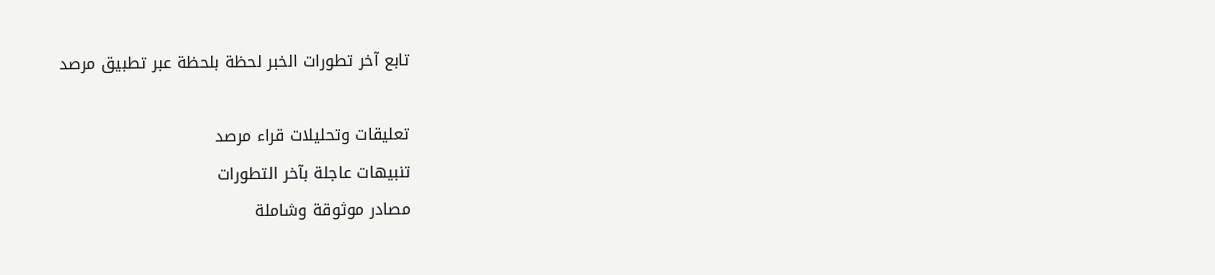تابع آخر تطورات الخبر لحظة بلحظة عبر تطبيق مرصد

تعليقات وتحليلات قراء مرصد
تنبيهات عاجلة بآخر التطورات
مصادر موثوقة وشاملة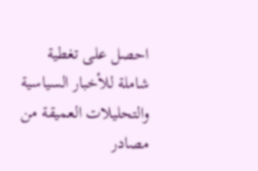احصل على تغطية شاملة للأخبار السياسية والتحليلات العميقة من مصادر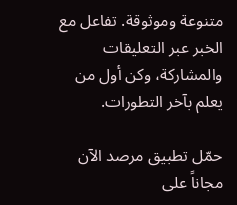متنوعة وموثوقة. تفاعل مع الخبر عبر التعليقات والمشاركة، وكن أول من يعلم بآخر التطورات.

حمّل تطبيق مرصد الآن مجاناً على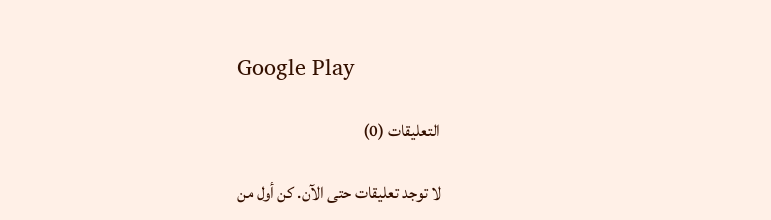Google Play

التعليقات (0)

لا توجد تعليقات حتى الآن. كن أول من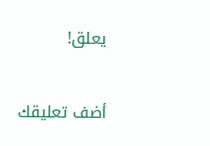يعلق!

أضف تعليقك